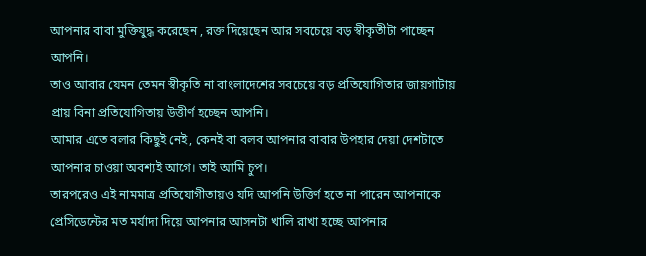আপনার বাবা মুক্তিযুদ্ধ করেছেন , রক্ত দিয়েছেন আর সবচেয়ে বড় স্বীকৃতীটা পাচ্ছেন আপনি।
তাও আবার যেমন তেমন স্বীকৃতি না বাংলাদেশের সবচেয়ে বড় প্রতিযোগিতার জায়গাটায় প্রায় বিনা প্রতিযোগিতায় উত্তীর্ণ হচ্ছেন আপনি।
আমার এতে বলার কিছুই নেই, কেনই বা বলব আপনার বাবার উপহার দেয়া দেশটাতে আপনার চাওয়া অবশ্যই আগে। তাই আমি চুপ।
তারপরেও এই নামমাত্র প্রতিযোগীতায়ও যদি আপনি উত্তির্ণ হতে না পারেন আপনাকে প্রেসিডেন্টের মত মর্যাদা দিয়ে আপনার আসনটা খালি রাখা হচ্ছে আপনার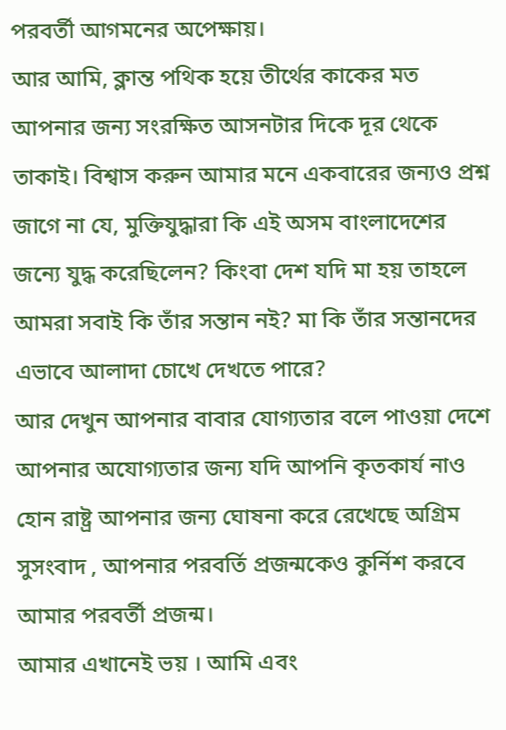পরবর্তী আগমনের অপেক্ষায়।
আর আমি, ক্লান্ত পথিক হয়ে তীর্থের কাকের মত আপনার জন্য সংরক্ষিত আসনটার দিকে দূর থেকে তাকাই। বিশ্বাস করুন আমার মনে একবারের জন্যও প্রশ্ন জাগে না যে, মুক্তিযুদ্ধারা কি এই অসম বাংলাদেশের জন্যে যুদ্ধ করেছিলেন? কিংবা দেশ যদি মা হয় তাহলে আমরা সবাই কি তাঁর সন্তান নই? মা কি তাঁর সন্তানদের এভাবে আলাদা চোখে দেখতে পারে?
আর দেখুন আপনার বাবার যোগ্যতার বলে পাওয়া দেশে আপনার অযোগ্যতার জন্য যদি আপনি কৃতকার্য নাও হোন রাষ্ট্র আপনার জন্য ঘোষনা করে রেখেছে অগ্রিম সুসংবাদ , আপনার পরবর্তি প্রজন্মকেও কুর্নিশ করবে আমার পরবর্তী প্রজন্ম।
আমার এখানেই ভয় । আমি এবং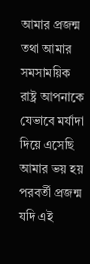আমার প্রজন্ম তথা আমার সমসাময়িক রাষ্ট্র আপনাকে যেভাবে মর্যাদা দিয়ে এসেছি আমার ভয় হয় পরবর্তী প্রজন্ম যদি এই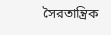সৈরতান্ত্রিক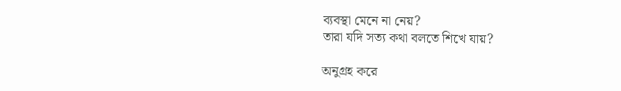ব্যবস্থা মেনে না নেয়?
তারা যদি সত্য কথা বলতে শিখে যায়?

অনুগ্রহ করে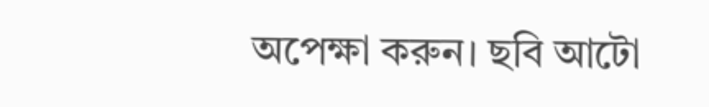অপেক্ষা করুন। ছবি আটো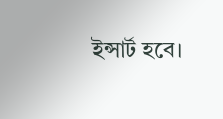ইন্সার্ট হবে।